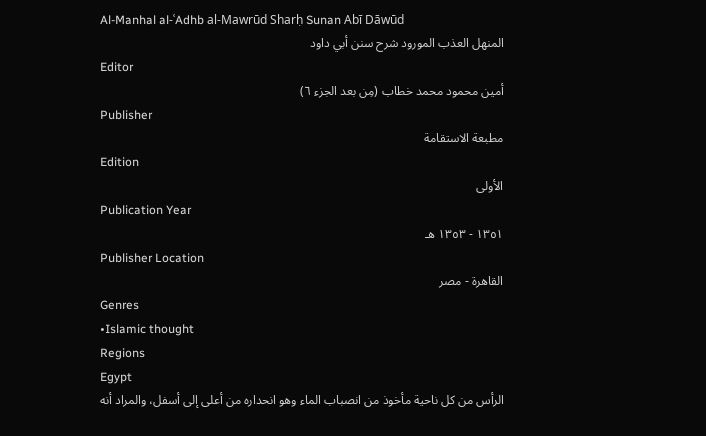Al-Manhal al-ʿAdhb al-Mawrūd Sharḥ Sunan Abī Dāwūd
المنهل العذب المورود شرح سنن أبي داود
Editor
أمين محمود محمد خطاب (مِن بعد الجزء ٦)
Publisher
مطبعة الاستقامة
Edition
الأولى
Publication Year
١٣٥١ - ١٣٥٣ هـ
Publisher Location
القاهرة - مصر
Genres
•Islamic thought
Regions
Egypt
الرأس من كل ناحية مأخوذ من انصباب الماء وهو انحداره من أعلى إلى أسفل، والمراد أنه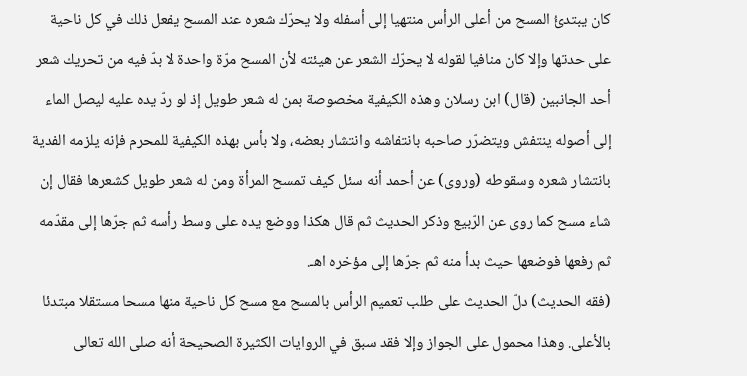كان يبتدئُ المسح من أعلى الرأس منتهيا إلى أسفله ولا يحرّك شعره عند المسح يفعل ذلك في كل ناحية على حدتها وإلا كان منافيا لقوله لا يحرّك الشعر عن هيئته لأن المسح مرّة واحدة لا بدّ فيه من تحريك شعر أحد الجانبين (قال) ابن رسلان وهذه الكيفية مخصوصة بمن له شعر طويل إذ لو ردّ يده عليه ليصل الماء إلى أصوله ينتفش ويتضرّر صاحبه بانتفاشه وانتشار بعضه، ولا بأس بهذه الكيفية للمحرم فإنه يلزمه الفدية بانتشار شعره وسقوطه (وروى) عن أحمد أنه سئل كيف تمسح المرأة ومن له شعر طويل كشعرها فقال إن شاء مسح كما روى عن الرّبيع وذكر الحديث ثم قال هكذا ووضع يده على وسط رأسه ثم جرّها إلى مقدّمه ثم رفعها فوضعها حيث بدأ منه ثم جرّها إلى مؤخره اهـ.
(فقه الحديث) دلّ الحديث على طلب تعميم الرأس بالمسح مع مسح كل ناحية منها مسحا مستقلا مبتدئا بالأعلى. وهذا محمول على الجواز وإلا فقد سبق في الروايات الكثيرة الصحيحة أنه صلى الله تعالى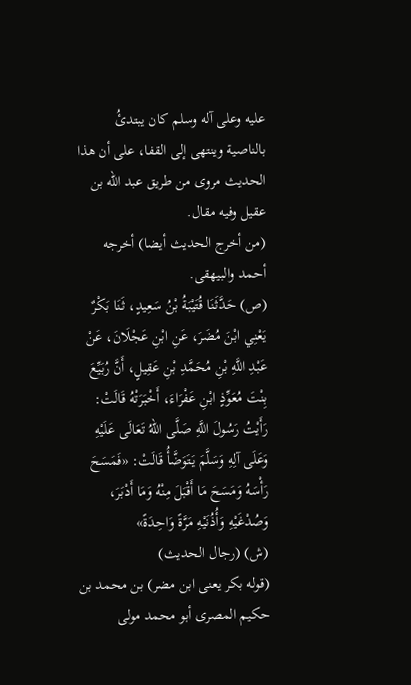عليه وعلى آله وسلم كان يبتدئُ بالناصية وينتهى إلى القفا، على أن هذا الحديث مروى من طريق عبد الله بن عقيل وفيه مقال.
(من أخرج الحديث أيضا) أخرجه أحمد والبيهقى.
(ص) حَدَّثَنَا قُتَيْبَةُ بْنُ سَعِيدٍ، ثَنَا بَكْرٌ يَعْنِي ابْنَ مُضَرَ، عَنِ ابْنِ عَجْلَانَ، عَنْ عَبْدِ اللَّهِ بْنِ مُحَمَّدِ بْنِ عَقِيلٍ، أَنَّ رُبَيِّعَ بِنْتَ مُعَوِّذٍ ابْنِ عَفْرَاءَ، أَخْبَرَتْهُ قَالَتْ: رَأَيْتُ رَسُولَ اللَّهِ صَلَّى اللهُ تَعَالَى عَلَيْهِ وَعَلَى آلِهِ وَسَلَّمَ يَتَوَضَّأُ قَالَتْ: «فَمَسَحَ رَأْسَهُ وَمَسَحَ مَا أَقْبَلَ مِنْهُ وَمَا أَدْبَرَ، وَصُدْغَيْهِ وَأُذُنَيْهِ مَرَّةً وَاحِدَةً»
(ش) (رجال الحديث)
(قوله بكر يعنى ابن مضر) بن محمد بن حكيم المصرى أبو محمد مولى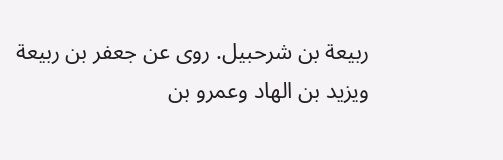ربيعة بن شرحبيل. روى عن جعفر بن ربيعة ويزيد بن الهاد وعمرو بن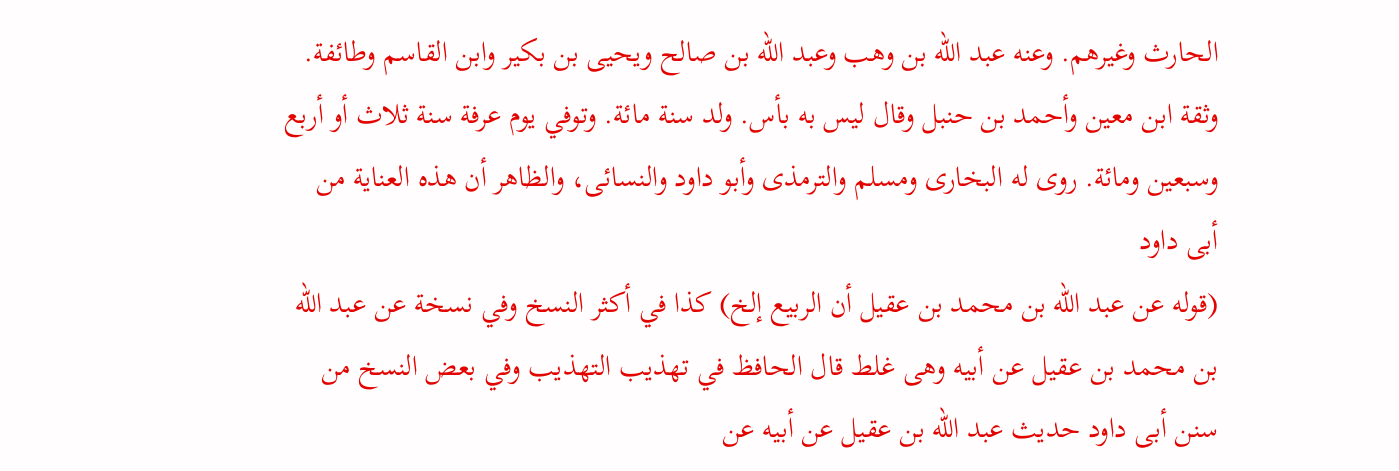الحارث وغيرهم. وعنه عبد الله بن وهب وعبد الله بن صالح ويحيى بن بكير وابن القاسم وطائفة. وثقة ابن معين وأحمد بن حنبل وقال ليس به بأس. ولد سنة مائة. وتوفي يوم عرفة سنة ثلاث أو أربع وسبعين ومائة. روى له البخارى ومسلم والترمذى وأبو داود والنسائى، والظاهر أن هذه العناية من أبى داود
(قوله عن عبد الله بن محمد بن عقيل أن الربيع إلخ) كذا في أكثر النسخ وفي نسخة عن عبد الله بن محمد بن عقيل عن أبيه وهى غلط قال الحافظ في تهذيب التهذيب وفي بعض النسخ من سنن أبى داود حديث عبد الله بن عقيل عن أبيه عن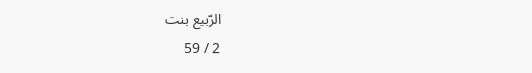الرّبيع بنت
2 / 59